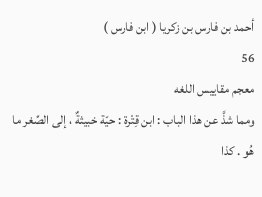أحمد بن فارس بن زكريا ( ابن فارس )
56
معجم مقاييس اللغه
ومما شذَّ عن هذا الباب : ابن قِتْرة : حيّة خبيثةٌ ، إلى الصِّغر ما هُو . كذا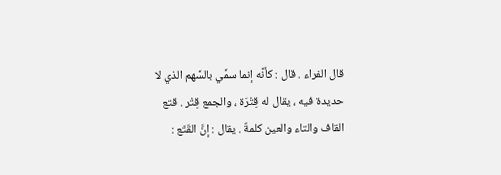قال الفراء . قال : كأنَّه إنما سمِّي بالسَّهم الذي لا حديدة فيه ، يقال له قِتْرَة ، والجمع قِتْر . قتع القاف والتاء والعين كلمةٌ . يقال : إنَّ القَتَع :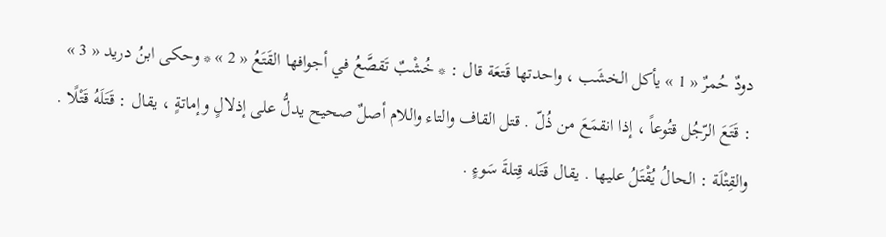دودٌ حُمرٌ « 1 » يأكل الخشَب ، واحدتها قَتعَة قال : * خُشْبٌ تَقصَّعُ في أجوافها القَتَعُ « 2 » * وحكى ابنُ دريد « 3 » : قَتَعَ الرّجُل قتُوعاً ، إذا انقمَعَ من ذُلّ . قتل القاف والتاء واللام أصلٌ صحيح يدلُّ على إذلالٍ وإماتةٍ ، يقال : قَتَلَهُ قَتْلًا . والقِتْلَة : الحالُ يُقْتَلُ عليها . يقال قَتَله قِتلةَ سَوءٍ .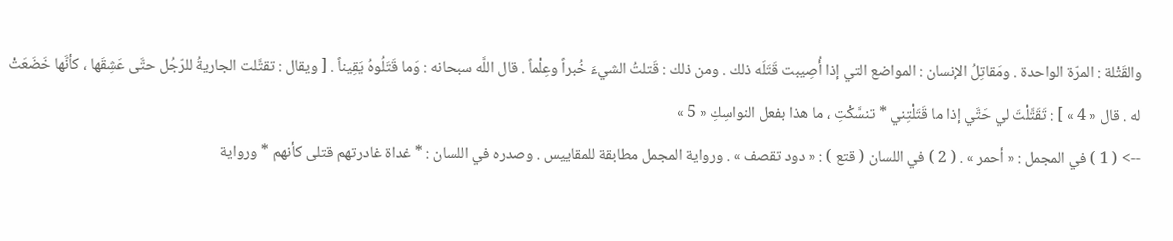والقَتْلة : المرّة الواحدة . ومَقاتِلُ الإنسان : المواضع التي إذا أُصِيبت قَتَلَه ذلك . ومن ذلك : قَتلتُ الشيءَ خُبراً وعِلْماً . قال اللَّه سبحانه : وَما قَتَلُوهُ يَقِيناً . [ ويقال : تقتَّلت الجاريةُ للرّجُل حتَّى عَشِقَها ، كأنَّها خَضَعَتْ له . قال « 4 » ] : تَقَتَّلْتَ لي حَتَّي إذا ما قَتَلْتِني * تنسَّكْتِ ، ما هذا بفعل النواسِكِ « 5 »
--> ( 1 ) في المجمل : « أحمر » . ( 2 ) في اللسان ( قتع ) : « دود تقصف » . ورواية المجمل مطابقة للمقاييس . وصدره في اللسان : * غداة غادرتهم قتلى كأنهم * ورواية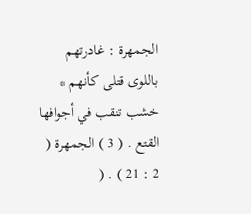الجمهرة : غادرتهم باللوى قتلى كأنهم * خشب تنقب في أجوافها القتع . ( 3 ) الجمهرة ( 2 : 21 ) . (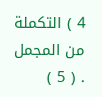4 ) التكملة من المجمل . ( 5 )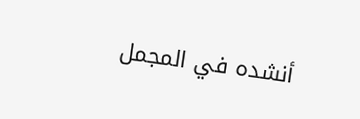أنشده في المجمل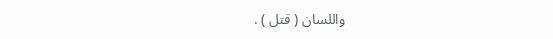واللسان ( قتل ) .